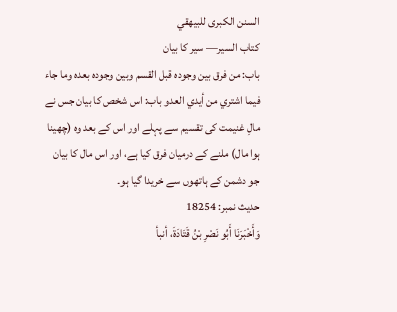السنن الكبرى للبيهقي
كتاب السير— سیر کا بیان
باب: من فرق بين وجوده قبل القسم وبين وجوده بعده وما جاء فيما اشتري من أيدي العدو باب: اس شخص کا بیان جس نے مالِ غنیمت کی تقسیم سے پہلے اور اس کے بعد وہ (چھینا ہوا مال) ملنے کے درمیان فرق کیا ہے، اور اس مال کا بیان جو دشمن کے ہاتھوں سے خریدا گیا ہو۔
حدیث نمبر: 18254
وَأَخْبَرَنَا أَبُو نَصْرِ بْنُ قَتَادَةَ، أنبأ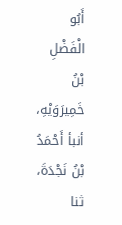أَبُو الْفَضْلِ بْنُ خَمِيرَوَيْهِ، أنبأ أَحْمَدُ بْنُ نَجْدَةَ، ثنا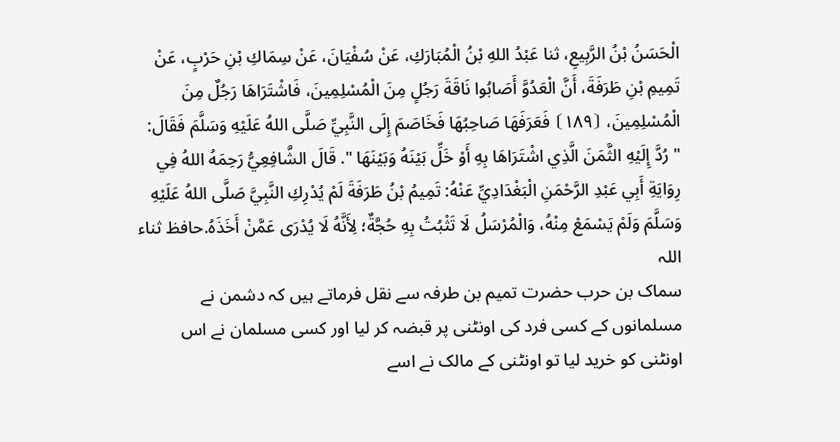الْحَسَنُ بْنُ الرَّبِيعِ، ثنا عَبْدُ اللهِ بْنُ الْمُبَارَكِ، عَنْ سُفْيَانَ، عَنْ سِمَاكِ بْنِ حَرْبٍ، عَنْ تَمِيمِ بْنِ طَرَفَةَ، أَنَّ الْعَدُوَّ أَصَابُوا نَاقَةَ رَجُلٍ مِنَ الْمُسْلِمِينَ، فَاشْتَرَاهَا رَجُلٌ مِنَ الْمُسْلِمِينَ، ⦗١٨٩⦘ فَعَرَفَهَا صَاحِبُهَا فَخَاصَمَ إِلَى النَّبِيِّ صَلَّى اللهُ عَلَيْهِ وَسَلَّمَ فَقَالَ: " رُدَّ إِلَيْهِ الثَّمَنَ الَّذِي اشْتَرَاهَا بِهِ أَوْ خَلِّ بَيْنَهُ وَبَيْنَهَا ". قَالَ الشَّافِعِيُّ رَحِمَهُ اللهُ فِي رِوَايَةِ أَبِي عَبْدِ الرَّحْمَنِ الْبَغْدَادِيِّ عَنْهُ: تَمِيمُ بْنُ طَرَفَةَ لَمْ يُدْرِكِ النَّبِيَّ صَلَّى اللهُ عَلَيْهِ وَسَلَّمَ وَلَمْ يَسْمَعْ مِنْهُ، وَالْمُرْسَلُ لَا تَثْبُتُ بِهِ حُجَّةٌ؛ لِأَنَّهُ لَا يُدْرَى عَمَّنْ أَخَذَهُ.حافظ ثناء اللہ
سماک بن حرب حضرت تمیم بن طرفہ سے نقل فرماتے ہیں کہ دشمن نے مسلمانوں کے کسی فرد کی اونٹنی پر قبضہ کر لیا اور کسی مسلمان نے اس اونٹنی کو خرید لیا تو اونٹنی کے مالک نے اسے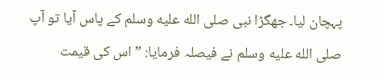پہچان لیا۔ جھگڑا نبی صلى الله عليه وسلم کے پاس آیا تو آپ صلى الله عليه وسلم نے فیصلہ فرمایا: ”اس کی قیمت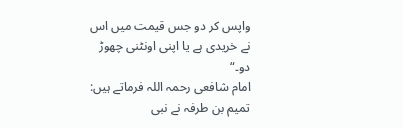واپس کر دو جس قیمت میں اس نے خریدی ہے یا اپنی اونٹنی چھوڑ دو۔“
امام شافعی رحمہ اللہ فرماتے ہیں: تمیم بن طرفہ نے نبی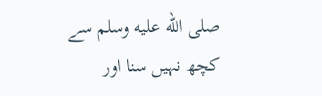صلى الله عليه وسلم سے کچھ نہیں سنا اور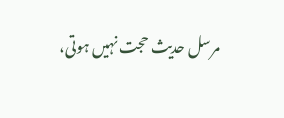مرسل حدیث حجت نہیں ہوتی،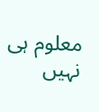معلوم ہی نہیں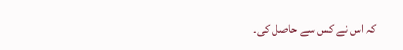کہ اس نے کس سے حاصل کی۔